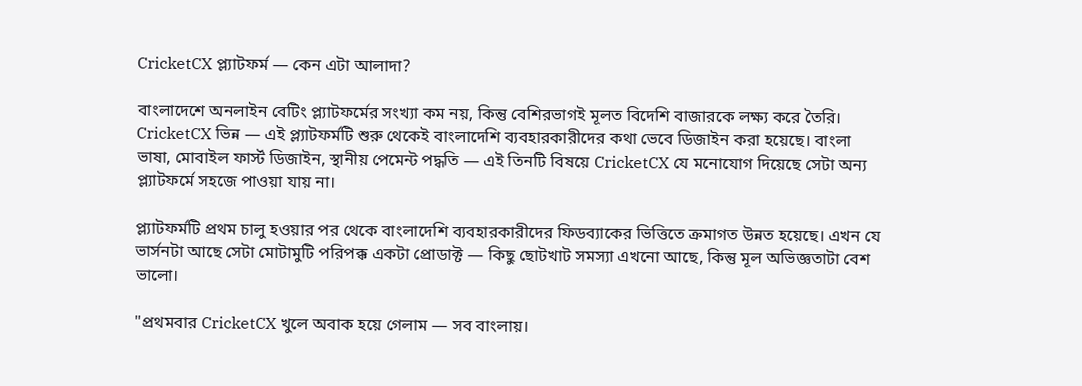CricketCX প্ল্যাটফর্ম — কেন এটা আলাদা?

বাংলাদেশে অনলাইন বেটিং প্ল্যাটফর্মের সংখ্যা কম নয়, কিন্তু বেশিরভাগই মূলত বিদেশি বাজারকে লক্ষ্য করে তৈরি। CricketCX ভিন্ন — এই প্ল্যাটফর্মটি শুরু থেকেই বাংলাদেশি ব্যবহারকারীদের কথা ভেবে ডিজাইন করা হয়েছে। বাংলা ভাষা, মোবাইল ফার্স্ট ডিজাইন, স্থানীয় পেমেন্ট পদ্ধতি — এই তিনটি বিষয়ে CricketCX যে মনোযোগ দিয়েছে সেটা অন্য প্ল্যাটফর্মে সহজে পাওয়া যায় না।

প্ল্যাটফর্মটি প্রথম চালু হওয়ার পর থেকে বাংলাদেশি ব্যবহারকারীদের ফিডব্যাকের ভিত্তিতে ক্রমাগত উন্নত হয়েছে। এখন যে ভার্সনটা আছে সেটা মোটামুটি পরিপক্ক একটা প্রোডাক্ট — কিছু ছোটখাট সমস্যা এখনো আছে, কিন্তু মূল অভিজ্ঞতাটা বেশ ভালো।

"প্রথমবার CricketCX খুলে অবাক হয়ে গেলাম — সব বাংলায়।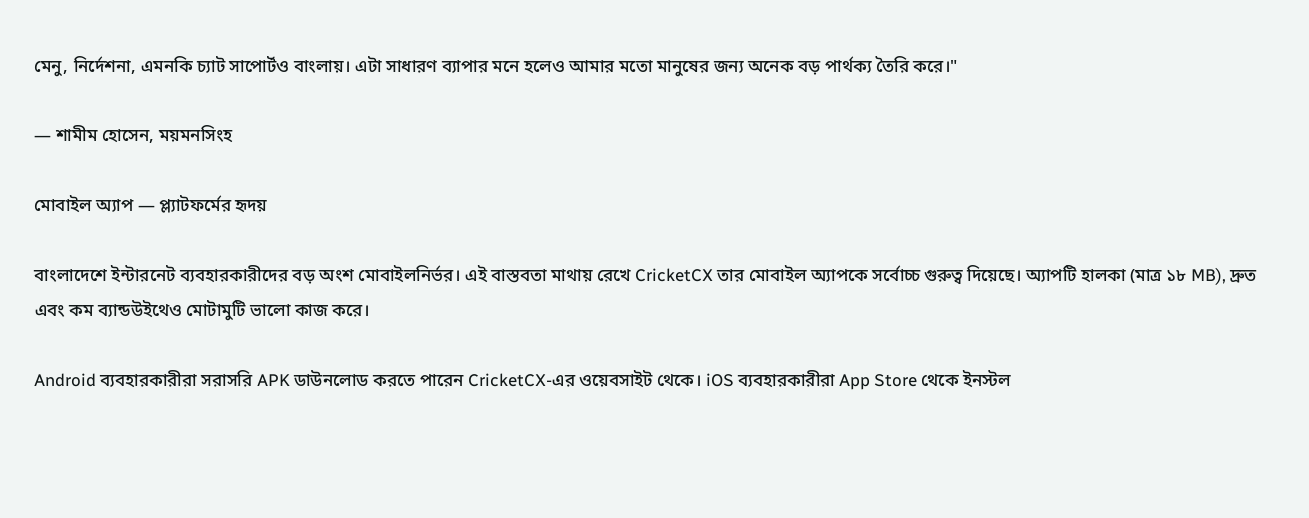মেনু, নির্দেশনা, এমনকি চ্যাট সাপোর্টও বাংলায়। এটা সাধারণ ব্যাপার মনে হলেও আমার মতো মানুষের জন্য অনেক বড় পার্থক্য তৈরি করে।"

— শামীম হোসেন, ময়মনসিংহ

মোবাইল অ্যাপ — প্ল্যাটফর্মের হৃদয়

বাংলাদেশে ইন্টারনেট ব্যবহারকারীদের বড় অংশ মোবাইলনির্ভর। এই বাস্তবতা মাথায় রেখে CricketCX তার মোবাইল অ্যাপকে সর্বোচ্চ গুরুত্ব দিয়েছে। অ্যাপটি হালকা (মাত্র ১৮ MB), দ্রুত এবং কম ব্যান্ডউইথেও মোটামুটি ভালো কাজ করে।

Android ব্যবহারকারীরা সরাসরি APK ডাউনলোড করতে পারেন CricketCX-এর ওয়েবসাইট থেকে। iOS ব্যবহারকারীরা App Store থেকে ইনস্টল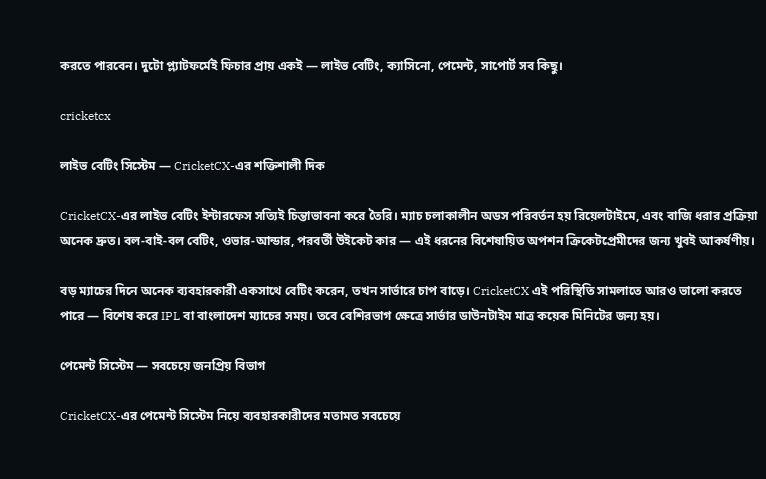করতে পারবেন। দুটো প্ল্যাটফর্মেই ফিচার প্রায় একই — লাইভ বেটিং, ক্যাসিনো, পেমেন্ট, সাপোর্ট সব কিছু।

cricketcx

লাইভ বেটিং সিস্টেম — CricketCX-এর শক্তিশালী দিক

CricketCX-এর লাইভ বেটিং ইন্টারফেস সত্যিই চিন্তাভাবনা করে তৈরি। ম্যাচ চলাকালীন অডস পরিবর্তন হয় রিয়েলটাইমে, এবং বাজি ধরার প্রক্রিয়া অনেক দ্রুত। বল-বাই-বল বেটিং, ওভার-আন্ডার, পরবর্তী উইকেট কার — এই ধরনের বিশেষায়িত অপশন ক্রিকেটপ্রেমীদের জন্য খুবই আকর্ষণীয়।

বড় ম্যাচের দিনে অনেক ব্যবহারকারী একসাথে বেটিং করেন, তখন সার্ভারে চাপ বাড়ে। CricketCX এই পরিস্থিতি সামলাতে আরও ভালো করতে পারে — বিশেষ করে IPL বা বাংলাদেশ ম্যাচের সময়। তবে বেশিরভাগ ক্ষেত্রে সার্ভার ডাউনটাইম মাত্র কয়েক মিনিটের জন্য হয়।

পেমেন্ট সিস্টেম — সবচেয়ে জনপ্রিয় বিভাগ

CricketCX-এর পেমেন্ট সিস্টেম নিয়ে ব্যবহারকারীদের মতামত সবচেয়ে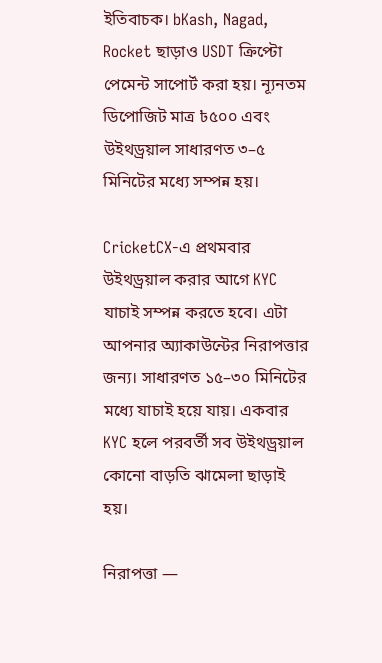ইতিবাচক। bKash, Nagad, Rocket ছাড়াও USDT ক্রিপ্টো পেমেন্ট সাপোর্ট করা হয়। ন্যূনতম ডিপোজিট মাত্র ৳৫০০ এবং উইথড্রয়াল সাধারণত ৩–৫ মিনিটের মধ্যে সম্পন্ন হয়।

CricketCX-এ প্রথমবার উইথড্রয়াল করার আগে KYC যাচাই সম্পন্ন করতে হবে। এটা আপনার অ্যাকাউন্টের নিরাপত্তার জন্য। সাধারণত ১৫–৩০ মিনিটের মধ্যে যাচাই হয়ে যায়। একবার KYC হলে পরবর্তী সব উইথড্রয়াল কোনো বাড়তি ঝামেলা ছাড়াই হয়।

নিরাপত্তা —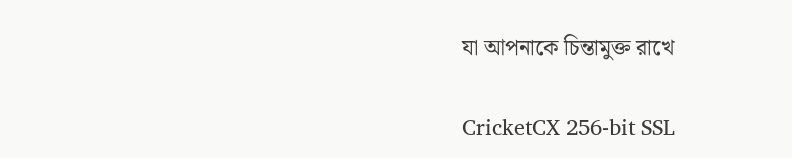যা আপনাকে চিন্তামুক্ত রাখে

CricketCX 256-bit SSL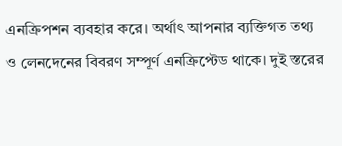এনক্রিপশন ব্যবহার করে। অর্থাৎ আপনার ব্যক্তিগত তথ্য ও লেনদেনের বিবরণ সম্পূর্ণ এনক্রিপ্টেড থাকে। দুই স্তরের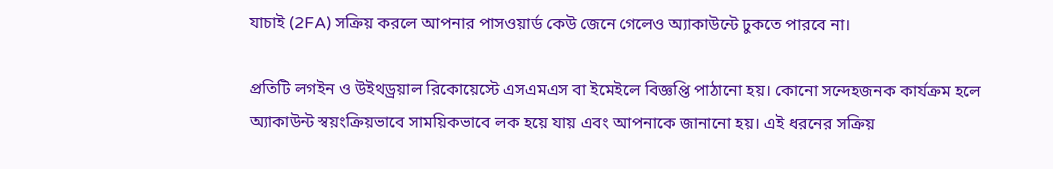যাচাই (2FA) সক্রিয় করলে আপনার পাসওয়ার্ড কেউ জেনে গেলেও অ্যাকাউন্টে ঢুকতে পারবে না।

প্রতিটি লগইন ও উইথড্রয়াল রিকোয়েস্টে এসএমএস বা ইমেইলে বিজ্ঞপ্তি পাঠানো হয়। কোনো সন্দেহজনক কার্যক্রম হলে অ্যাকাউন্ট স্বয়ংক্রিয়ভাবে সাময়িকভাবে লক হয়ে যায় এবং আপনাকে জানানো হয়। এই ধরনের সক্রিয়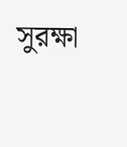সুরক্ষা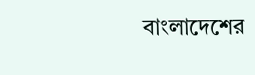বাংলাদেশের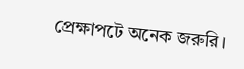প্রেক্ষাপটে অনেক জরুরি।